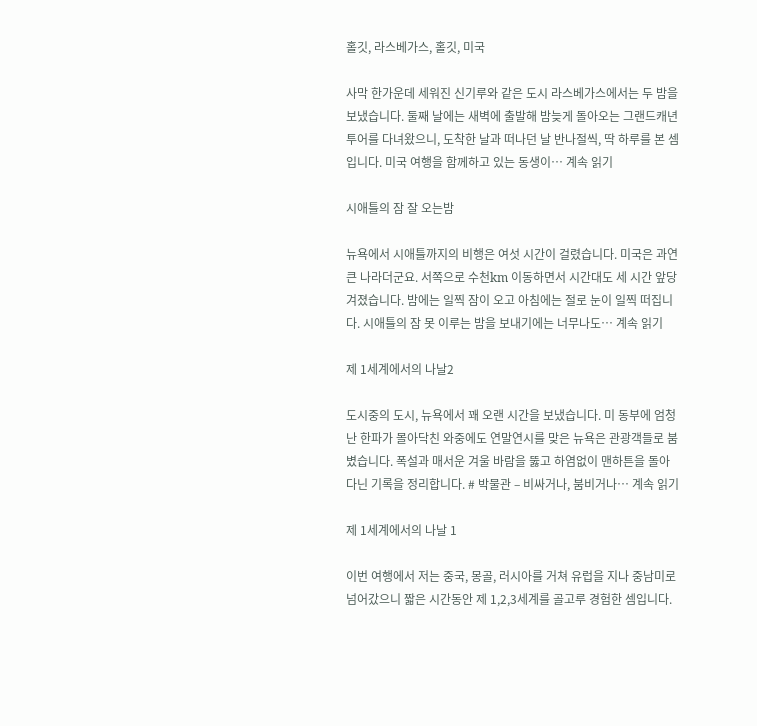홀깃, 라스베가스, 홀깃, 미국

사막 한가운데 세워진 신기루와 같은 도시 라스베가스에서는 두 밤을 보냈습니다. 둘째 날에는 새벽에 출발해 밤늦게 돌아오는 그랜드캐년 투어를 다녀왔으니, 도착한 날과 떠나던 날 반나절씩, 딱 하루를 본 셈입니다. 미국 여행을 함께하고 있는 동생이… 계속 읽기

시애틀의 잠 잘 오는밤

뉴욕에서 시애틀까지의 비행은 여섯 시간이 걸렸습니다. 미국은 과연 큰 나라더군요. 서쪽으로 수천km 이동하면서 시간대도 세 시간 앞당겨졌습니다. 밤에는 일찍 잠이 오고 아침에는 절로 눈이 일찍 떠집니다. 시애틀의 잠 못 이루는 밤을 보내기에는 너무나도… 계속 읽기

제 1세계에서의 나날2

도시중의 도시, 뉴욕에서 꽤 오랜 시간을 보냈습니다. 미 동부에 엄청난 한파가 몰아닥친 와중에도 연말연시를 맞은 뉴욕은 관광객들로 붐볐습니다. 폭설과 매서운 겨울 바람을 뚫고 하염없이 맨하튼을 돌아다닌 기록을 정리합니다. # 박물관 – 비싸거나, 붐비거나… 계속 읽기

제 1세계에서의 나날 1

이번 여행에서 저는 중국, 몽골, 러시아를 거쳐 유럽을 지나 중남미로 넘어갔으니 짧은 시간동안 제 1,2,3세계를 골고루 경험한 셈입니다.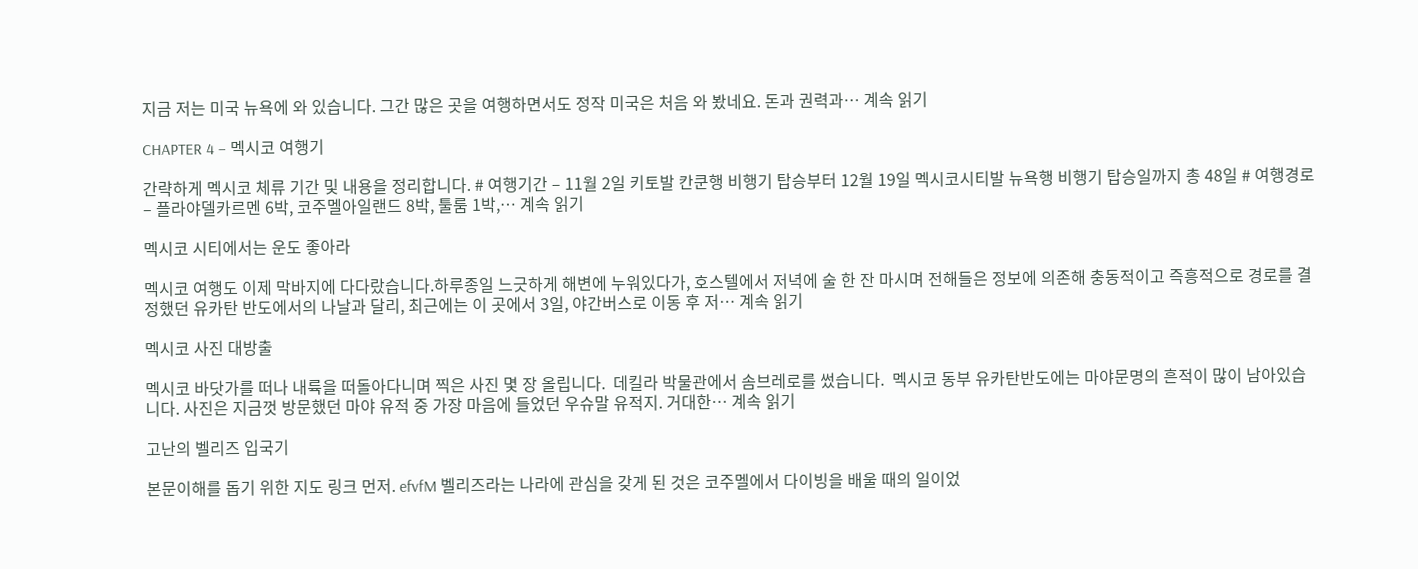지금 저는 미국 뉴욕에 와 있습니다. 그간 많은 곳을 여행하면서도 정작 미국은 처음 와 봤네요. 돈과 권력과… 계속 읽기

CHAPTER 4 – 멕시코 여행기

간략하게 멕시코 체류 기간 및 내용을 정리합니다. # 여행기간 – 11월 2일 키토발 칸쿤행 비행기 탑승부터 12월 19일 멕시코시티발 뉴욕행 비행기 탑승일까지 총 48일 # 여행경로 – 플라야델카르멘 6박, 코주멜아일랜드 8박, 툴룸 1박,… 계속 읽기

멕시코 시티에서는 운도 좋아라

멕시코 여행도 이제 막바지에 다다랐습니다.하루종일 느긋하게 해변에 누워있다가, 호스텔에서 저녁에 술 한 잔 마시며 전해들은 정보에 의존해 충동적이고 즉흥적으로 경로를 결정했던 유카탄 반도에서의 나날과 달리, 최근에는 이 곳에서 3일, 야간버스로 이동 후 저… 계속 읽기

멕시코 사진 대방출

멕시코 바닷가를 떠나 내륙을 떠돌아다니며 찍은 사진 몇 장 올립니다.  데킬라 박물관에서 솜브레로를 썼습니다.  멕시코 동부 유카탄반도에는 마야문명의 흔적이 많이 남아있습니다. 사진은 지금껏 방문했던 마야 유적 중 가장 마음에 들었던 우슈말 유적지. 거대한… 계속 읽기

고난의 벨리즈 입국기

본문이해를 돕기 위한 지도 링크 먼저. efvfM 벨리즈라는 나라에 관심을 갖게 된 것은 코주멜에서 다이빙을 배울 때의 일이었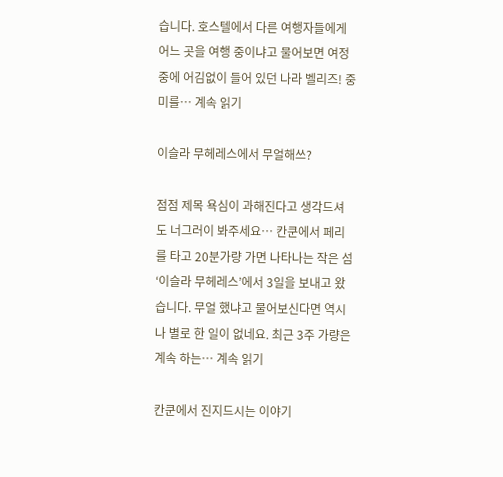습니다. 호스텔에서 다른 여행자들에게 어느 곳을 여행 중이냐고 물어보면 여정 중에 어김없이 들어 있던 나라 벨리즈! 중미를… 계속 읽기

이슬라 무헤레스에서 무얼해쓰?

점점 제목 욕심이 과해진다고 생각드셔도 너그러이 봐주세요… 칸쿤에서 페리를 타고 20분가량 가면 나타나는 작은 섬 ‘이슬라 무헤레스’에서 3일을 보내고 왔습니다. 무얼 했냐고 물어보신다면 역시나 별로 한 일이 없네요. 최근 3주 가량은 계속 하는… 계속 읽기

칸쿤에서 진지드시는 이야기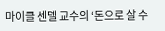마이클 센델 교수의 ‘돈으로 살 수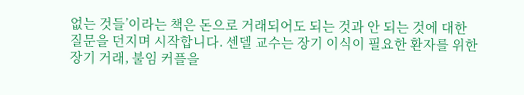없는 것들’이라는 책은 돈으로 거래되어도 되는 것과 안 되는 것에 대한 질문을 던지며 시작합니다. 센델 교수는 장기 이식이 필요한 환자를 위한 장기 거래, 불임 커플을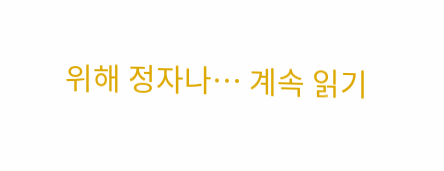위해 정자나… 계속 읽기